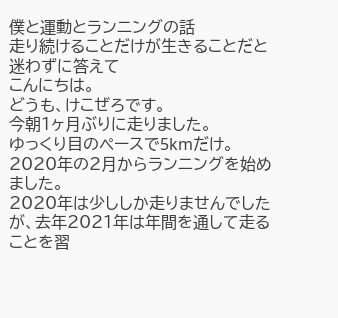僕と運動とランニングの話
走り続けることだけが生きることだと
迷わずに答えて
こんにちは。
どうも、けこぜろです。
今朝1ヶ月ぶりに走りました。
ゆっくり目のペースで5kmだけ。
2020年の2月からランニングを始めました。
2020年は少ししか走りませんでしたが、去年2021年は年間を通して走ることを習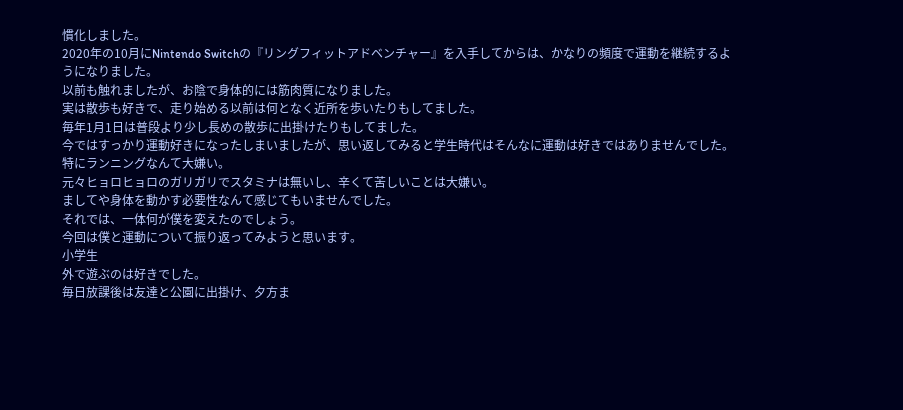慣化しました。
2020年の10月にNintendo Switchの『リングフィットアドベンチャー』を入手してからは、かなりの頻度で運動を継続するようになりました。
以前も触れましたが、お陰で身体的には筋肉質になりました。
実は散歩も好きで、走り始める以前は何となく近所を歩いたりもしてました。
毎年1月1日は普段より少し長めの散歩に出掛けたりもしてました。
今ではすっかり運動好きになったしまいましたが、思い返してみると学生時代はそんなに運動は好きではありませんでした。
特にランニングなんて大嫌い。
元々ヒョロヒョロのガリガリでスタミナは無いし、辛くて苦しいことは大嫌い。
ましてや身体を動かす必要性なんて感じてもいませんでした。
それでは、一体何が僕を変えたのでしょう。
今回は僕と運動について振り返ってみようと思います。
小学生
外で遊ぶのは好きでした。
毎日放課後は友達と公園に出掛け、夕方ま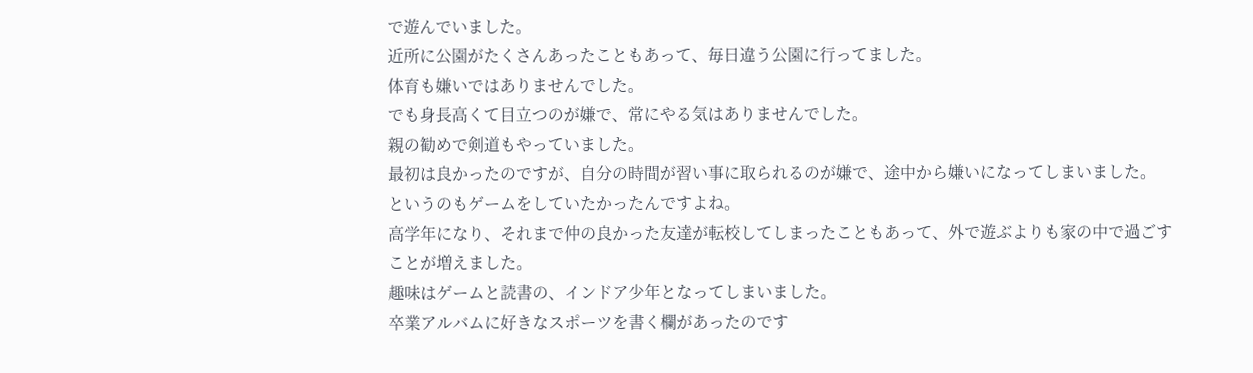で遊んでいました。
近所に公園がたくさんあったこともあって、毎日違う公園に行ってました。
体育も嫌いではありませんでした。
でも身長高くて目立つのが嫌で、常にやる気はありませんでした。
親の勧めで剣道もやっていました。
最初は良かったのですが、自分の時間が習い事に取られるのが嫌で、途中から嫌いになってしまいました。
というのもゲームをしていたかったんですよね。
高学年になり、それまで仲の良かった友達が転校してしまったこともあって、外で遊ぶよりも家の中で過ごすことが増えました。
趣味はゲームと読書の、インドア少年となってしまいました。
卒業アルバムに好きなスポーツを書く欄があったのです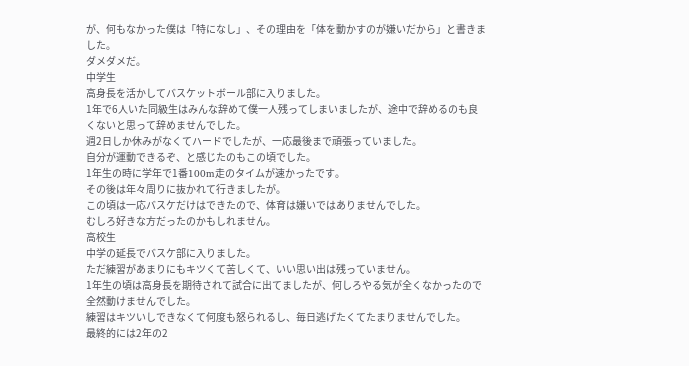が、何もなかった僕は「特になし」、その理由を「体を動かすのが嫌いだから」と書きました。
ダメダメだ。
中学生
高身長を活かしてバスケットボール部に入りました。
1年で6人いた同級生はみんな辞めて僕一人残ってしまいましたが、途中で辞めるのも良くないと思って辞めませんでした。
週2日しか休みがなくてハードでしたが、一応最後まで頑張っていました。
自分が運動できるぞ、と感じたのもこの頃でした。
1年生の時に学年で1番100m走のタイムが速かったです。
その後は年々周りに抜かれて行きましたが。
この頃は一応バスケだけはできたので、体育は嫌いではありませんでした。
むしろ好きな方だったのかもしれません。
高校生
中学の延長でバスケ部に入りました。
ただ練習があまりにもキツくて苦しくて、いい思い出は残っていません。
1年生の頃は高身長を期待されて試合に出てましたが、何しろやる気が全くなかったので全然動けませんでした。
練習はキツいしできなくて何度も怒られるし、毎日逃げたくてたまりませんでした。
最終的には2年の2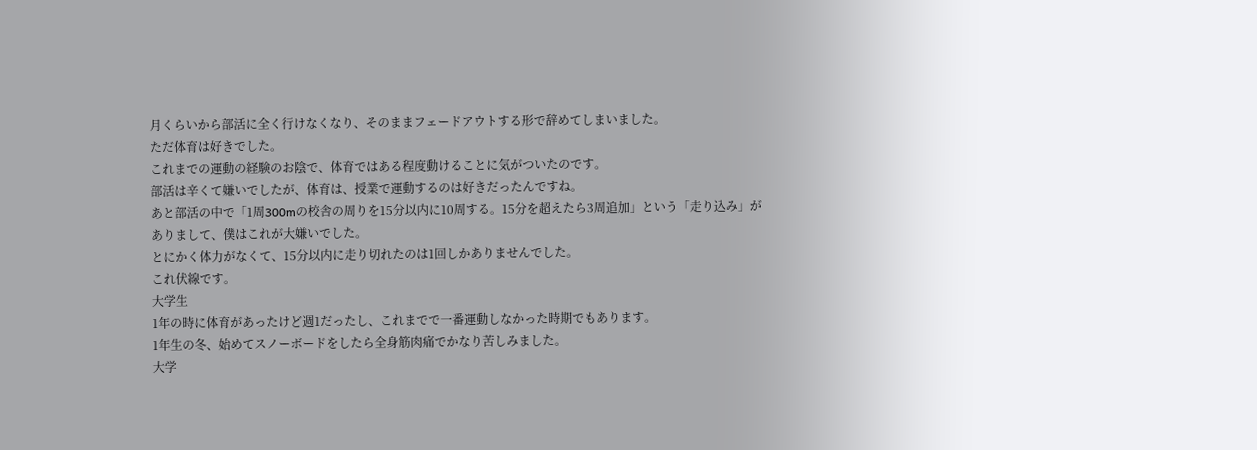月くらいから部活に全く行けなくなり、そのままフェードアウトする形で辞めてしまいました。
ただ体育は好きでした。
これまでの運動の経験のお陰で、体育ではある程度動けることに気がついたのです。
部活は辛くて嫌いでしたが、体育は、授業で運動するのは好きだったんですね。
あと部活の中で「1周300mの校舎の周りを15分以内に10周する。15分を超えたら3周追加」という「走り込み」がありまして、僕はこれが大嫌いでした。
とにかく体力がなくて、15分以内に走り切れたのは1回しかありませんでした。
これ伏線です。
大学生
1年の時に体育があったけど週1だったし、これまでで一番運動しなかった時期でもあります。
1年生の冬、始めてスノーボードをしたら全身筋肉痛でかなり苦しみました。
大学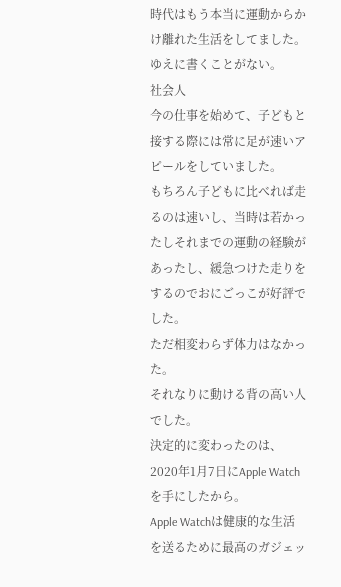時代はもう本当に運動からかけ離れた生活をしてました。
ゆえに書くことがない。
社会人
今の仕事を始めて、子どもと接する際には常に足が速いアピールをしていました。
もちろん子どもに比べれば走るのは速いし、当時は若かったしそれまでの運動の経験があったし、緩急つけた走りをするのでおにごっこが好評でした。
ただ相変わらず体力はなかった。
それなりに動ける背の高い人でした。
決定的に変わったのは、2020年1月7日にApple Watchを手にしたから。
Apple Watchは健康的な生活を送るために最高のガジェッ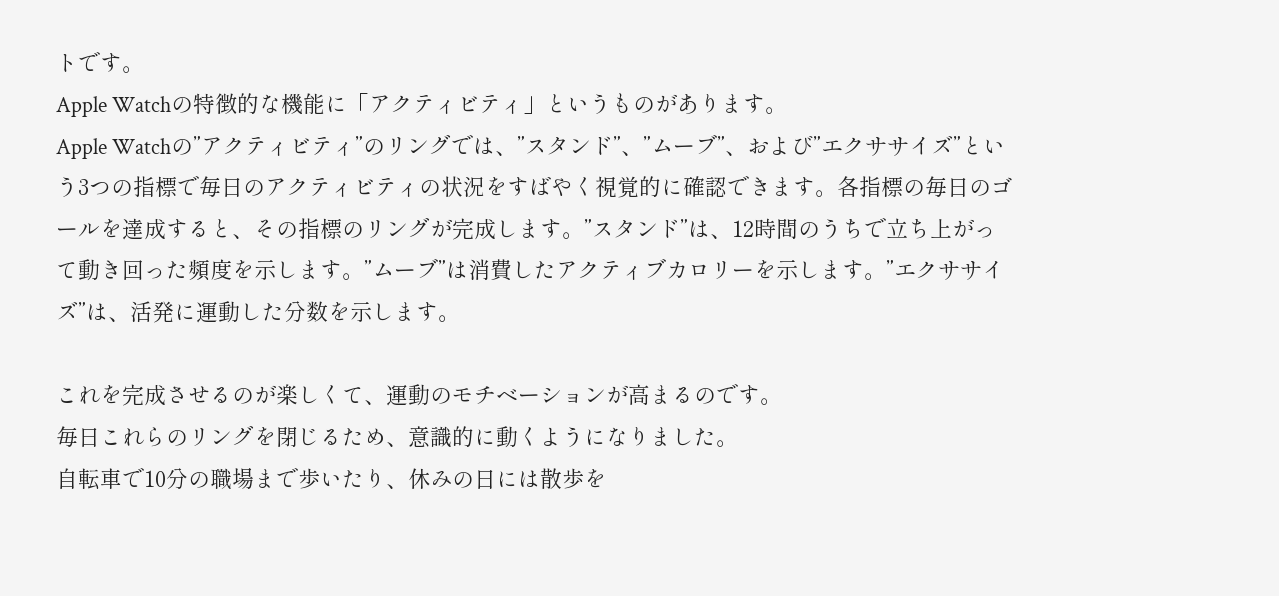トです。
Apple Watchの特徴的な機能に「アクティビティ」というものがあります。
Apple Watchの”アクティビティ”のリングでは、”スタンド”、”ムーブ”、および”エクササイズ”という3つの指標で毎日のアクティビティの状況をすばやく視覚的に確認できます。各指標の毎日のゴールを達成すると、その指標のリングが完成します。”スタンド”は、12時間のうちで立ち上がって動き回った頻度を示します。”ムーブ”は消費したアクティブカロリーを示します。”エクササイズ”は、活発に運動した分数を示します。

これを完成させるのが楽しくて、運動のモチベーションが高まるのです。
毎日これらのリングを閉じるため、意識的に動くようになりました。
自転車で10分の職場まで歩いたり、休みの日には散歩を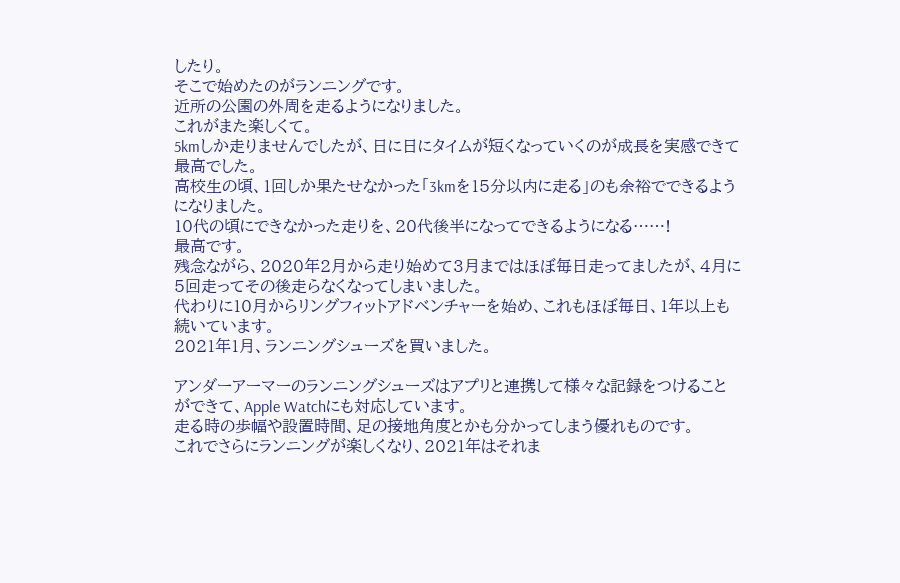したり。
そこで始めたのがランニングです。
近所の公園の外周を走るようになりました。
これがまた楽しくて。
5kmしか走りませんでしたが、日に日にタイムが短くなっていくのが成長を実感できて最高でした。
高校生の頃、1回しか果たせなかった「3kmを15分以内に走る」のも余裕でできるようになりました。
10代の頃にできなかった走りを、20代後半になってできるようになる……!
最高です。
残念ながら、2020年2月から走り始めて3月まではほぼ毎日走ってましたが、4月に5回走ってその後走らなくなってしまいました。
代わりに10月からリングフィットアドベンチャーを始め、これもほぼ毎日、1年以上も続いています。
2021年1月、ランニングシューズを買いました。

アンダーアーマーのランニングシューズはアプリと連携して様々な記録をつけることができて、Apple Watchにも対応しています。
走る時の歩幅や設置時間、足の接地角度とかも分かってしまう優れものです。
これでさらにランニングが楽しくなり、2021年はそれま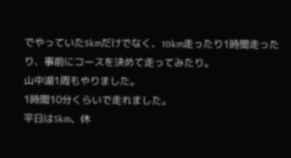でやっていた5kmだけでなく、10km走ったり1時間走ったり、事前にコースを決めて走ってみたり。
山中湖1周もやりました。
1時間10分くらいで走れました。
平日は5km、休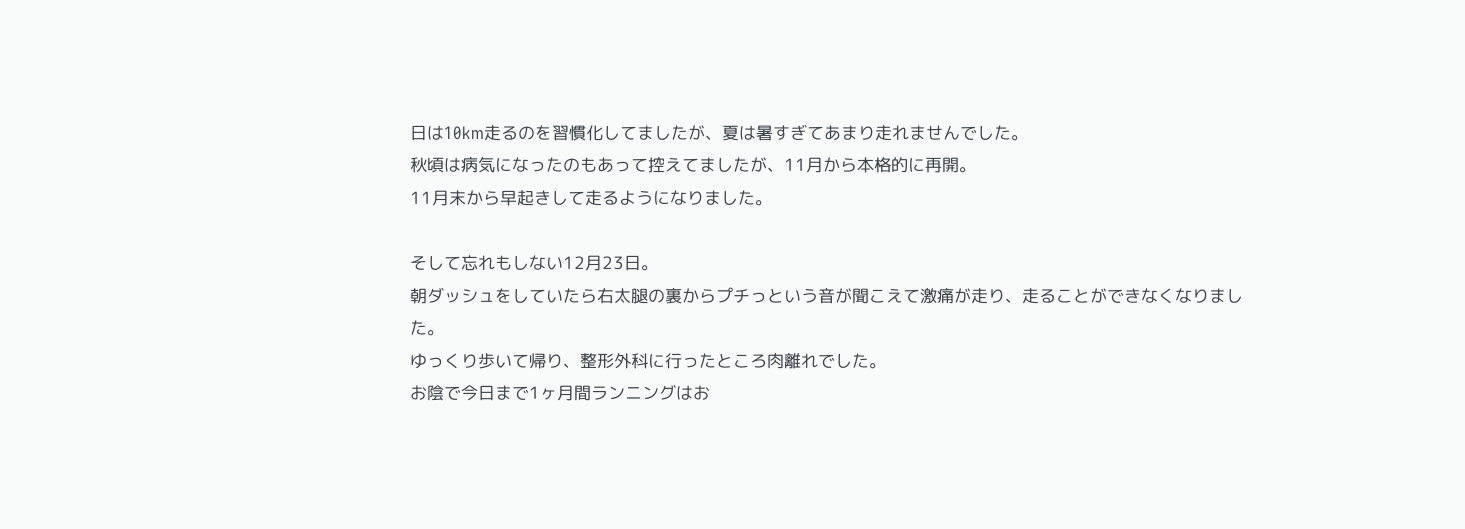日は10km走るのを習慣化してましたが、夏は暑すぎてあまり走れませんでした。
秋頃は病気になったのもあって控えてましたが、11月から本格的に再開。
11月末から早起きして走るようになりました。

そして忘れもしない12月23日。
朝ダッシュをしていたら右太腿の裏からプチっという音が聞こえて激痛が走り、走ることができなくなりました。
ゆっくり歩いて帰り、整形外科に行ったところ肉離れでした。
お陰で今日まで1ヶ月間ランニングはお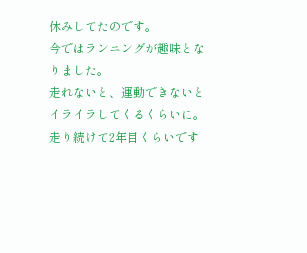休みしてたのです。
今ではランニングが趣味となりました。
走れないと、運動できないとイライラしてくるくらいに。
走り続けて2年目くらいです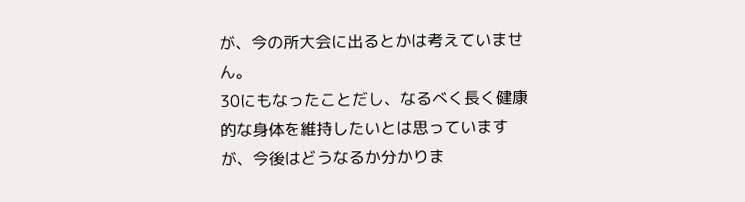が、今の所大会に出るとかは考えていません。
30にもなったことだし、なるべく長く健康的な身体を維持したいとは思っていますが、今後はどうなるか分かりま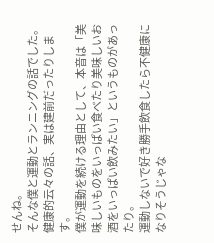せんね。
そんな僕と運動とランニングの話でした。
健康的云々の話、実は建前だったりします。
僕が運動を続ける理由として、本音は「美味しいものをいっぱい食べたり美味しいお酒をいっぱい飲みたい」というものがあったり。
運動しないで好き勝手飲食したら不健康になりそうじゃな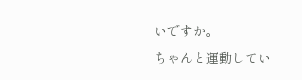いですか。
ちゃんと運動してい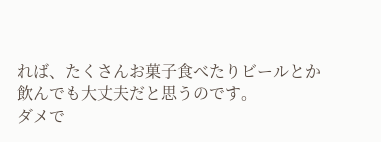れば、たくさんお菓子食べたりビールとか飲んでも大丈夫だと思うのです。
ダメで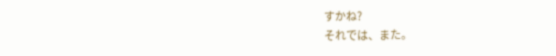すかね?
それでは、また。